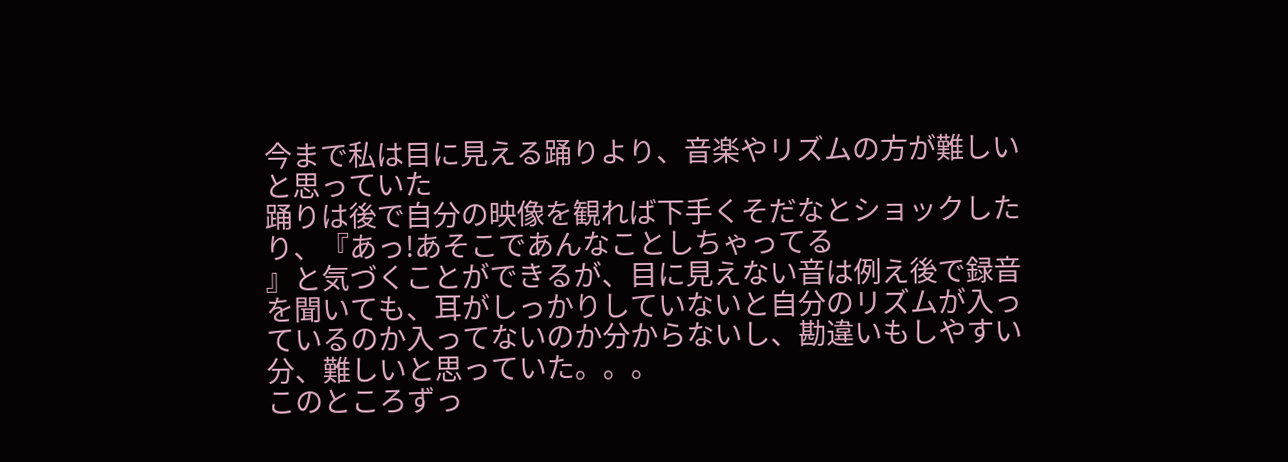今まで私は目に見える踊りより、音楽やリズムの方が難しいと思っていた
踊りは後で自分の映像を観れば下手くそだなとショックしたり、『あっ!あそこであんなことしちゃってる
』と気づくことができるが、目に見えない音は例え後で録音を聞いても、耳がしっかりしていないと自分のリズムが入っているのか入ってないのか分からないし、勘違いもしやすい分、難しいと思っていた。。。
このところずっ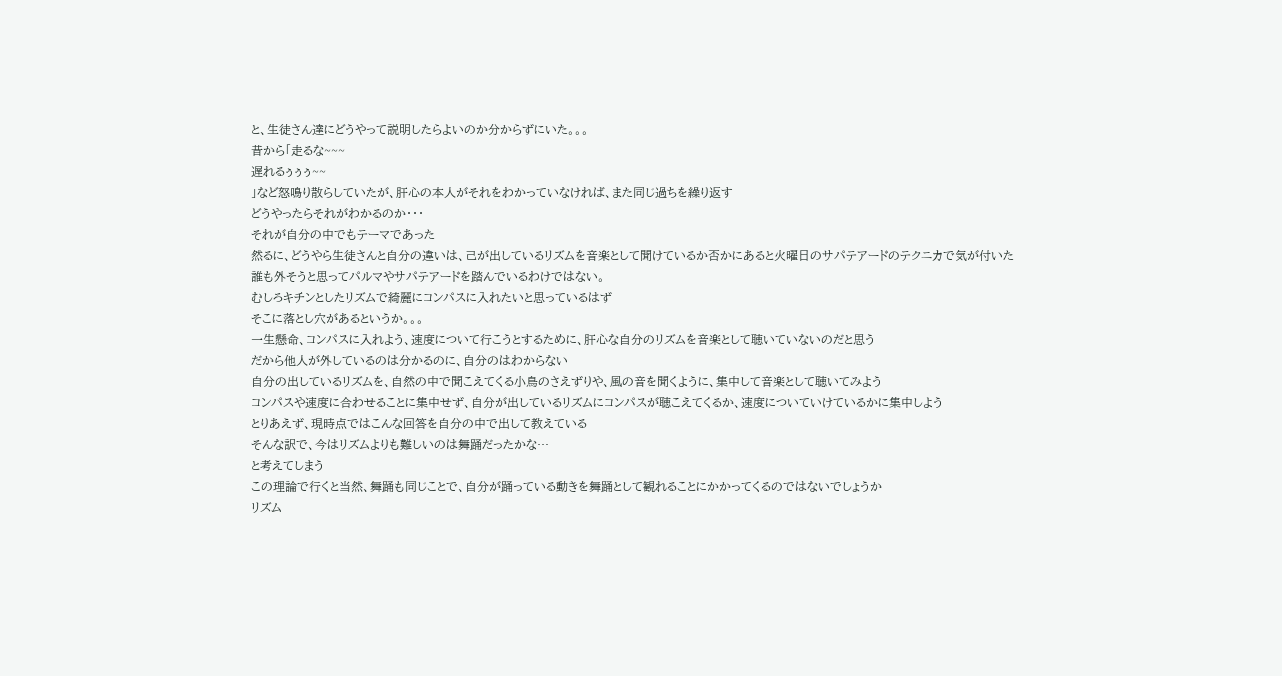と、生徒さん達にどうやって説明したらよいのか分からずにいた。。。
昔から「走るな~~~
遅れるぅぅぅ~~
」など怒鳴り散らしていたが、肝心の本人がそれをわかっていなければ、また同じ過ちを繰り返す
どうやったらそれがわかるのか・・・
それが自分の中でもテーマであった
然るに、どうやら生徒さんと自分の違いは、己が出しているリズムを音楽として聞けているか否かにあると火曜日のサパテアードのテクニカで気が付いた
誰も外そうと思ってパルマやサパテアードを踏んでいるわけではない。
むしろキチンとしたリズムで綺麗にコンパスに入れたいと思っているはず
そこに落とし穴があるというか。。。
一生懸命、コンパスに入れよう、速度について行こうとするために、肝心な自分のリズムを音楽として聴いていないのだと思う
だから他人が外しているのは分かるのに、自分のはわからない
自分の出しているリズムを、自然の中で聞こえてくる小鳥のさえずりや、風の音を聞くように、集中して音楽として聴いてみよう
コンパスや速度に合わせることに集中せず、自分が出しているリズムにコンパスが聴こえてくるか、速度についていけているかに集中しよう
とりあえず、現時点ではこんな回答を自分の中で出して教えている
そんな訳で、今はリズムよりも難しいのは舞踊だったかな…
と考えてしまう
この理論で行くと当然、舞踊も同じことで、自分が踊っている動きを舞踊として観れることにかかってくるのではないでしょうか
リズム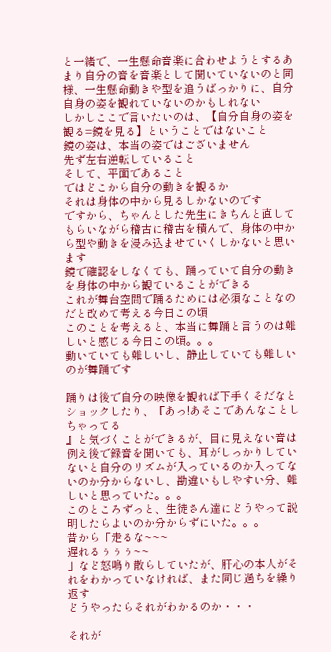と一緒で、一生懸命音楽に合わせようとするあまり自分の音を音楽として聞いていないのと同様、一生懸命動きや型を追うばっかりに、自分自身の姿を観れていないのかもしれない
しかしここで言いたいのは、【自分自身の姿を観る=鏡を見る】ということではないこと
鏡の姿は、本当の姿ではございません
先ず左右逆転していること
そして、平面であること
ではどこから自分の動きを観るか
それは身体の中から見るしかないのです
ですから、ちゃんとした先生にきちんと直してもらいながら稽古に稽古を積んで、身体の中から型や動きを浸み込ませていくしかないと思います
鏡で確認をしなくても、踊っていて自分の動きを身体の中から観ていることができる
これが舞台空間で踊るためには必須なことなのだと改めて考える今日この頃
このことを考えると、本当に舞踊と言うのは難しいと感じる今日この頃。。。
動いていても難しいし、静止していても難しいのが舞踊です

踊りは後で自分の映像を観れば下手くそだなとショックしたり、『あっ!あそこであんなことしちゃってる
』と気づくことができるが、目に見えない音は例え後で録音を聞いても、耳がしっかりしていないと自分のリズムが入っているのか入ってないのか分からないし、勘違いもしやすい分、難しいと思っていた。。。
このところずっと、生徒さん達にどうやって説明したらよいのか分からずにいた。。。
昔から「走るな~~~
遅れるぅぅぅ~~
」など怒鳴り散らしていたが、肝心の本人がそれをわかっていなければ、また同じ過ちを繰り返す
どうやったらそれがわかるのか・・・

それが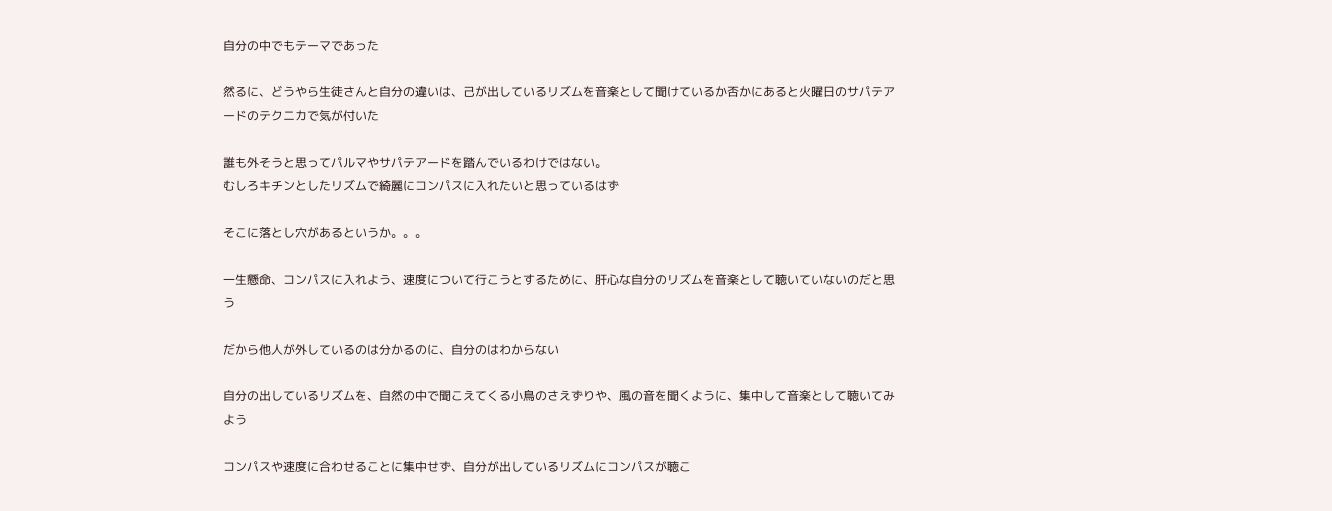自分の中でもテーマであった

然るに、どうやら生徒さんと自分の違いは、己が出しているリズムを音楽として聞けているか否かにあると火曜日のサパテアードのテクニカで気が付いた

誰も外そうと思ってパルマやサパテアードを踏んでいるわけではない。
むしろキチンとしたリズムで綺麗にコンパスに入れたいと思っているはず

そこに落とし穴があるというか。。。

一生懸命、コンパスに入れよう、速度について行こうとするために、肝心な自分のリズムを音楽として聴いていないのだと思う

だから他人が外しているのは分かるのに、自分のはわからない

自分の出しているリズムを、自然の中で聞こえてくる小鳥のさえずりや、風の音を聞くように、集中して音楽として聴いてみよう

コンパスや速度に合わせることに集中せず、自分が出しているリズムにコンパスが聴こ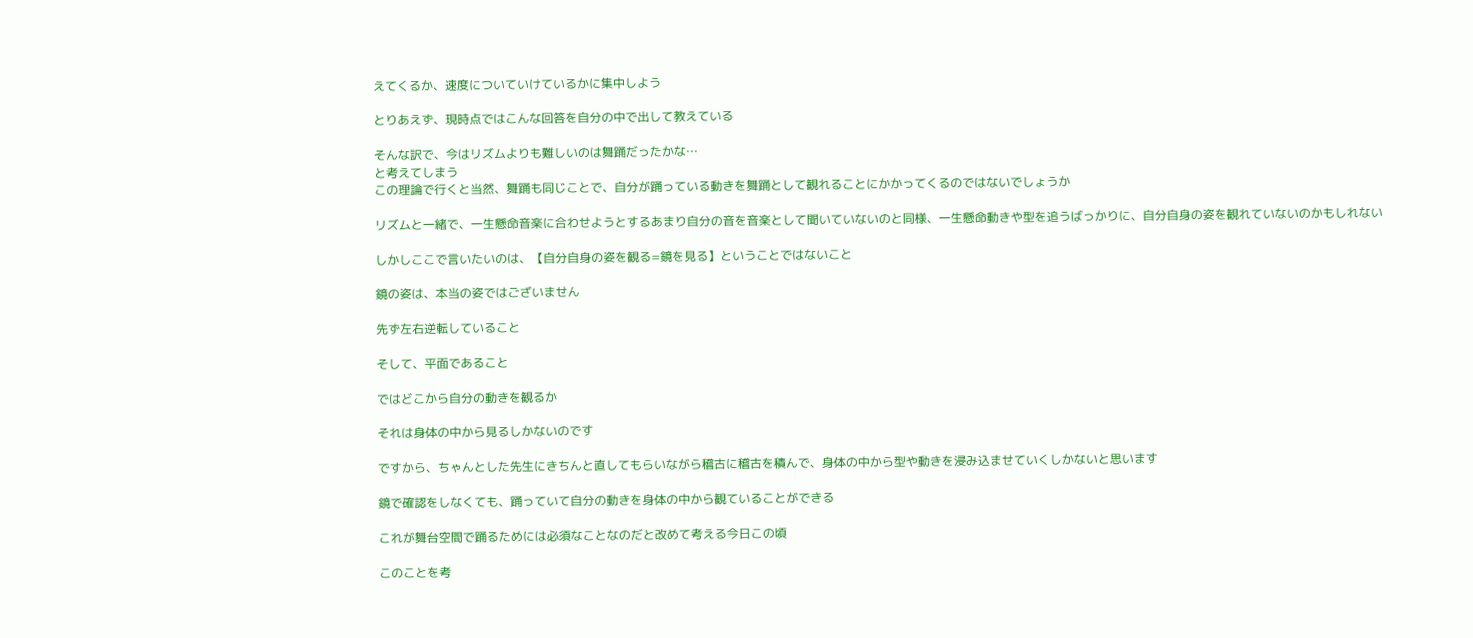えてくるか、速度についていけているかに集中しよう

とりあえず、現時点ではこんな回答を自分の中で出して教えている

そんな訳で、今はリズムよりも難しいのは舞踊だったかな…
と考えてしまう
この理論で行くと当然、舞踊も同じことで、自分が踊っている動きを舞踊として観れることにかかってくるのではないでしょうか

リズムと一緒で、一生懸命音楽に合わせようとするあまり自分の音を音楽として聞いていないのと同様、一生懸命動きや型を追うばっかりに、自分自身の姿を観れていないのかもしれない

しかしここで言いたいのは、【自分自身の姿を観る=鏡を見る】ということではないこと

鏡の姿は、本当の姿ではございません

先ず左右逆転していること

そして、平面であること

ではどこから自分の動きを観るか

それは身体の中から見るしかないのです

ですから、ちゃんとした先生にきちんと直してもらいながら稽古に稽古を積んで、身体の中から型や動きを浸み込ませていくしかないと思います

鏡で確認をしなくても、踊っていて自分の動きを身体の中から観ていることができる

これが舞台空間で踊るためには必須なことなのだと改めて考える今日この頃

このことを考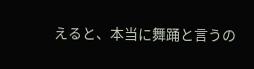えると、本当に舞踊と言うの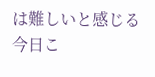は難しいと感じる今日こ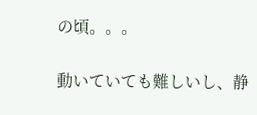の頃。。。

動いていても難しいし、静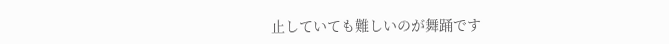止していても難しいのが舞踊です